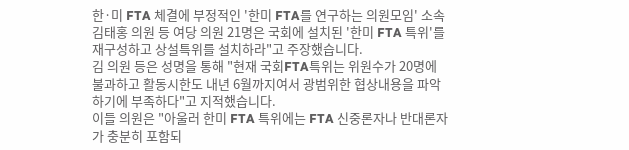한·미 FTA 체결에 부정적인 '한미 FTA를 연구하는 의원모임' 소속 김태홍 의원 등 여당 의원 21명은 국회에 설치된 '한미 FTA 특위'를 재구성하고 상설특위를 설치하라"고 주장했습니다.
김 의원 등은 성명을 통해 "현재 국회FTA특위는 위원수가 20명에 불과하고 활동시한도 내년 6월까지여서 광범위한 협상내용을 파악하기에 부족하다"고 지적했습니다.
이들 의원은 "아울러 한미 FTA 특위에는 FTA 신중론자나 반대론자가 충분히 포함되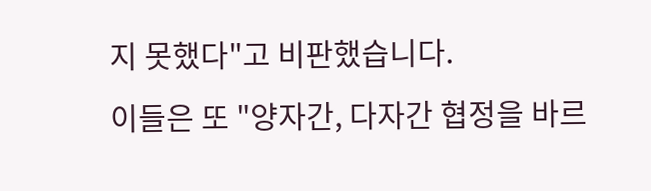지 못했다"고 비판했습니다.
이들은 또 "양자간, 다자간 협정을 바르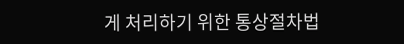게 처리하기 위한 통상절차법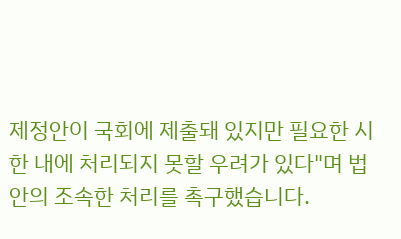제정안이 국회에 제출돼 있지만 필요한 시한 내에 처리되지 못할 우려가 있다"며 법안의 조속한 처리를 촉구했습니다.